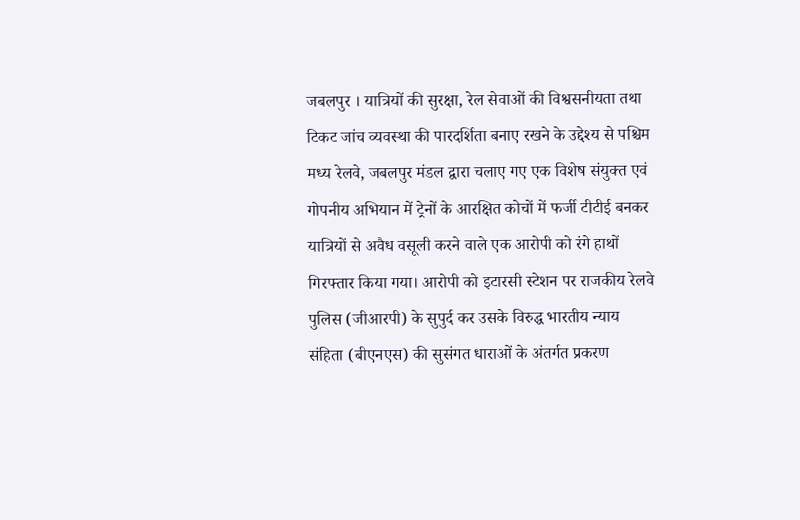जबलपुर । यात्रियों की सुरक्षा, रेल सेवाओं की विश्वसनीयता तथा टिकट जांच व्यवस्था की पारदर्शिता बनाए रखने के उद्देश्य से पश्चिम मध्य रेलवे, जबलपुर मंडल द्वारा चलाए गए एक विशेष संयुक्त एवं गोपनीय अभियान में ट्रेनों के आरक्षित कोचों में फर्जी टीटीई बनकर यात्रियों से अवैध वसूली करने वाले एक आरोपी को रंगे हाथों गिरफ्तार किया गया। आरोपी को इटारसी स्टेशन पर राजकीय रेलवे पुलिस (जीआरपी) के सुपुर्द कर उसके विरुद्ध भारतीय न्याय संहिता (बीएनएस) की सुसंगत धाराओं के अंतर्गत प्रकरण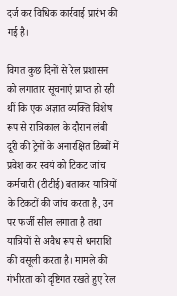दर्ज कर विधिक कार्रवाई प्रारंभ की गई है।

विगत कुछ दिनों से रेल प्रशासन को लगातार सूचनाएं प्राप्त हो रही थीं कि एक अज्ञात व्यक्ति विशेष रूप से रात्रिकाल के दौरान लंबी दूरी की ट्रेनों के अनारक्षित डिब्बों में प्रवेश कर स्वयं को टिकट जांच कर्मचारी (टीटीई) बताकर यात्रियों के टिकटों की जांच करता है, उन पर फर्जी सील लगाता है तथा यात्रियों से अवैध रूप से धनराशि की वसूली करता है। मामले की गंभीरता को दृष्टिगत रखते हुए रेल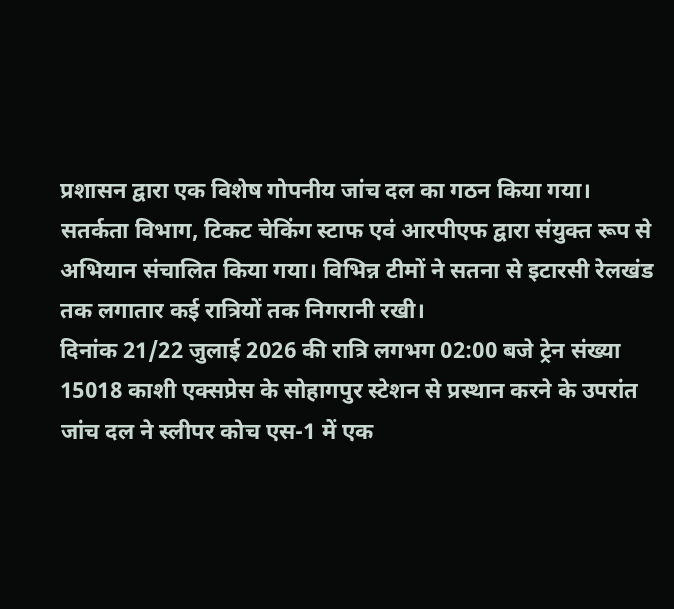प्रशासन द्वारा एक विशेष गोपनीय जांच दल का गठन किया गया।
सतर्कता विभाग, टिकट चेकिंग स्टाफ एवं आरपीएफ द्वारा संयुक्त रूप से अभियान संचालित किया गया। विभिन्न टीमों ने सतना से इटारसी रेलखंड तक लगातार कई रात्रियों तक निगरानी रखी।
दिनांक 21/22 जुलाई 2026 की रात्रि लगभग 02:00 बजे ट्रेन संख्या 15018 काशी एक्सप्रेस के सोहागपुर स्टेशन से प्रस्थान करने के उपरांत जांच दल ने स्लीपर कोच एस-1 में एक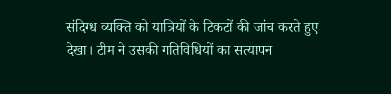संदिग्ध व्यक्ति को यात्रियों के टिकटों की जांच करते हुए देखा। टीम ने उसकी गतिविधियों का सत्यापन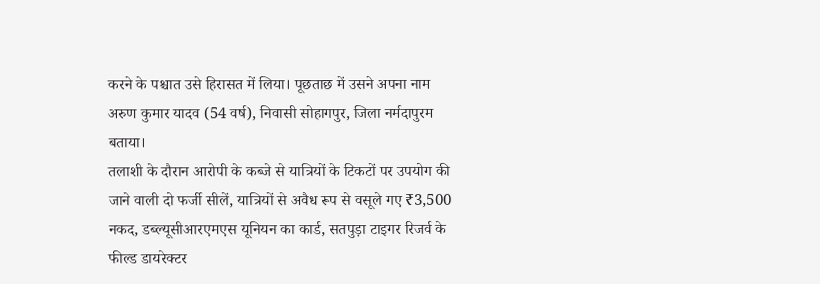करने के पश्चात उसे हिरासत में लिया। पूछताछ में उसने अपना नाम अरुण कुमार यादव (54 वर्ष), निवासी सोहागपुर, जिला नर्मदापुरम बताया।
तलाशी के दौरान आरोपी के कब्जे से यात्रियों के टिकटों पर उपयोग की जाने वाली दो फर्जी सीलें, यात्रियों से अवैध रूप से वसूले गए ₹3,500 नकद, डब्ल्यूसीआरएमएस यूनियन का कार्ड, सतपुड़ा टाइगर रिजर्व के फील्ड डायरेक्टर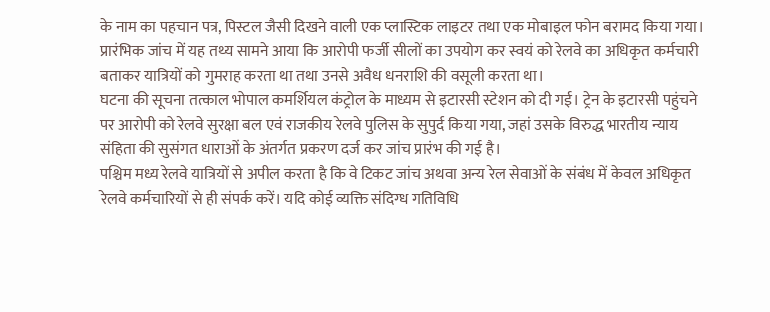के नाम का पहचान पत्र, पिस्टल जैसी दिखने वाली एक प्लास्टिक लाइटर तथा एक मोबाइल फोन बरामद किया गया। प्रारंभिक जांच में यह तथ्य सामने आया कि आरोपी फर्जी सीलों का उपयोग कर स्वयं को रेलवे का अधिकृत कर्मचारी बताकर यात्रियों को गुमराह करता था तथा उनसे अवैध धनराशि की वसूली करता था।
घटना की सूचना तत्काल भोपाल कमर्शियल कंट्रोल के माध्यम से इटारसी स्टेशन को दी गई। ट्रेन के इटारसी पहुंचने पर आरोपी को रेलवे सुरक्षा बल एवं राजकीय रेलवे पुलिस के सुपुर्द किया गया, जहां उसके विरुद्ध भारतीय न्याय संहिता की सुसंगत धाराओं के अंतर्गत प्रकरण दर्ज कर जांच प्रारंभ की गई है।
पश्चिम मध्य रेलवे यात्रियों से अपील करता है कि वे टिकट जांच अथवा अन्य रेल सेवाओं के संबंध में केवल अधिकृत रेलवे कर्मचारियों से ही संपर्क करें। यदि कोई व्यक्ति संदिग्ध गतिविधि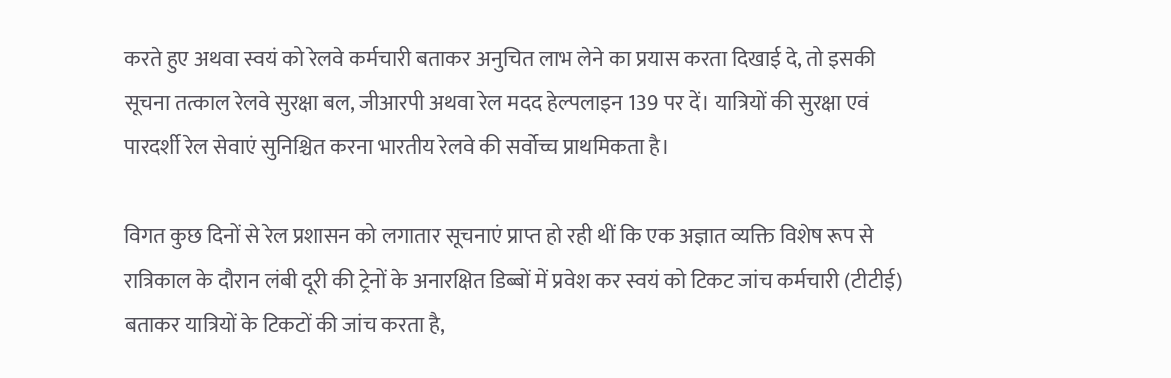करते हुए अथवा स्वयं को रेलवे कर्मचारी बताकर अनुचित लाभ लेने का प्रयास करता दिखाई दे, तो इसकी सूचना तत्काल रेलवे सुरक्षा बल, जीआरपी अथवा रेल मदद हेल्पलाइन 139 पर दें। यात्रियों की सुरक्षा एवं पारदर्शी रेल सेवाएं सुनिश्चित करना भारतीय रेलवे की सर्वोच्च प्राथमिकता है।

विगत कुछ दिनों से रेल प्रशासन को लगातार सूचनाएं प्राप्त हो रही थीं कि एक अज्ञात व्यक्ति विशेष रूप से रात्रिकाल के दौरान लंबी दूरी की ट्रेनों के अनारक्षित डिब्बों में प्रवेश कर स्वयं को टिकट जांच कर्मचारी (टीटीई) बताकर यात्रियों के टिकटों की जांच करता है,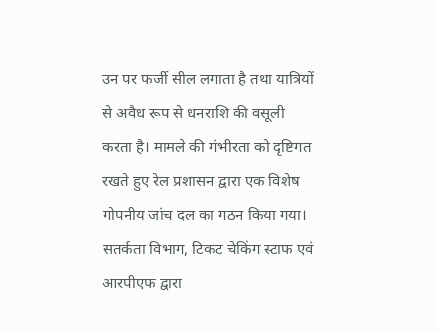उन पर फर्जी सील लगाता है तथा यात्रियों से अवैध रूप से धनराशि की वसूली करता है। मामले की गंभीरता को दृष्टिगत रखते हुए रेल प्रशासन द्वारा एक विशेष गोपनीय जांच दल का गठन किया गया।
सतर्कता विभाग, टिकट चेकिंग स्टाफ एवं आरपीएफ द्वारा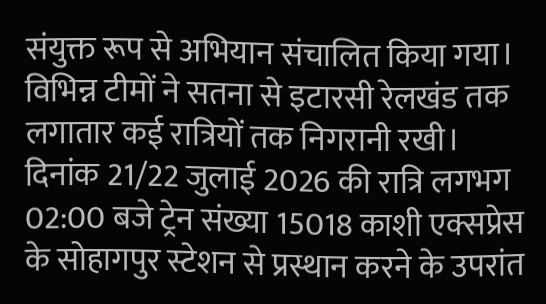संयुक्त रूप से अभियान संचालित किया गया। विभिन्न टीमों ने सतना से इटारसी रेलखंड तक लगातार कई रात्रियों तक निगरानी रखी।
दिनांक 21/22 जुलाई 2026 की रात्रि लगभग 02:00 बजे ट्रेन संख्या 15018 काशी एक्सप्रेस के सोहागपुर स्टेशन से प्रस्थान करने के उपरांत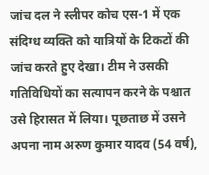जांच दल ने स्लीपर कोच एस-1 में एक संदिग्ध व्यक्ति को यात्रियों के टिकटों की जांच करते हुए देखा। टीम ने उसकी गतिविधियों का सत्यापन करने के पश्चात उसे हिरासत में लिया। पूछताछ में उसने अपना नाम अरुण कुमार यादव (54 वर्ष),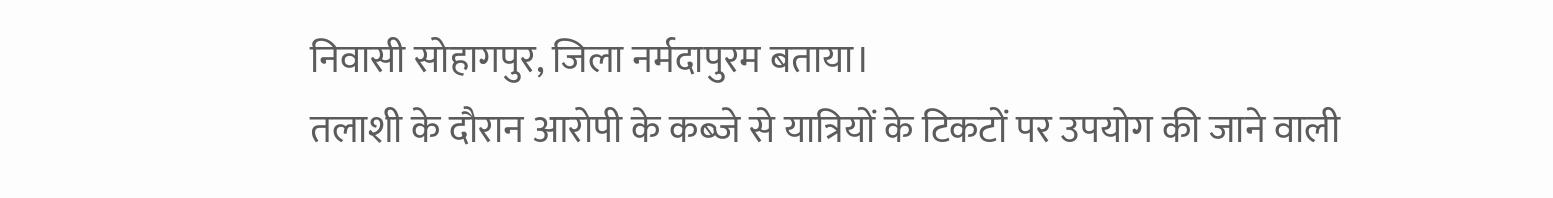निवासी सोहागपुर, जिला नर्मदापुरम बताया।
तलाशी के दौरान आरोपी के कब्जे से यात्रियों के टिकटों पर उपयोग की जाने वाली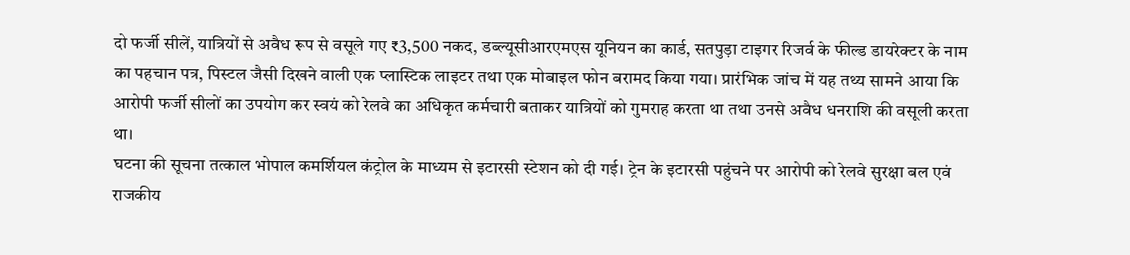दो फर्जी सीलें, यात्रियों से अवैध रूप से वसूले गए ₹3,500 नकद, डब्ल्यूसीआरएमएस यूनियन का कार्ड, सतपुड़ा टाइगर रिजर्व के फील्ड डायरेक्टर के नाम का पहचान पत्र, पिस्टल जैसी दिखने वाली एक प्लास्टिक लाइटर तथा एक मोबाइल फोन बरामद किया गया। प्रारंभिक जांच में यह तथ्य सामने आया कि आरोपी फर्जी सीलों का उपयोग कर स्वयं को रेलवे का अधिकृत कर्मचारी बताकर यात्रियों को गुमराह करता था तथा उनसे अवैध धनराशि की वसूली करता था।
घटना की सूचना तत्काल भोपाल कमर्शियल कंट्रोल के माध्यम से इटारसी स्टेशन को दी गई। ट्रेन के इटारसी पहुंचने पर आरोपी को रेलवे सुरक्षा बल एवं राजकीय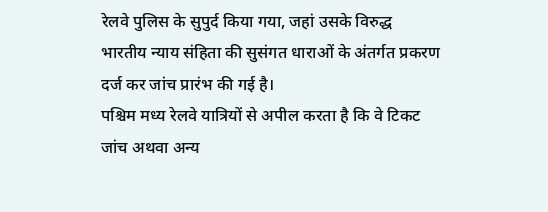रेलवे पुलिस के सुपुर्द किया गया, जहां उसके विरुद्ध भारतीय न्याय संहिता की सुसंगत धाराओं के अंतर्गत प्रकरण दर्ज कर जांच प्रारंभ की गई है।
पश्चिम मध्य रेलवे यात्रियों से अपील करता है कि वे टिकट जांच अथवा अन्य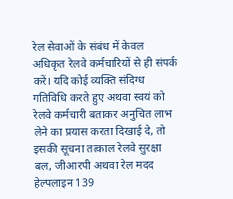रेल सेवाओं के संबंध में केवल अधिकृत रेलवे कर्मचारियों से ही संपर्क करें। यदि कोई व्यक्ति संदिग्ध गतिविधि करते हुए अथवा स्वयं को रेलवे कर्मचारी बताकर अनुचित लाभ लेने का प्रयास करता दिखाई दे, तो इसकी सूचना तत्काल रेलवे सुरक्षा बल, जीआरपी अथवा रेल मदद हेल्पलाइन 139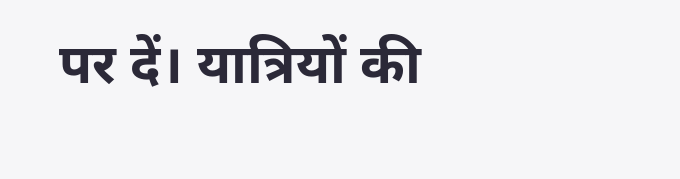पर दें। यात्रियों की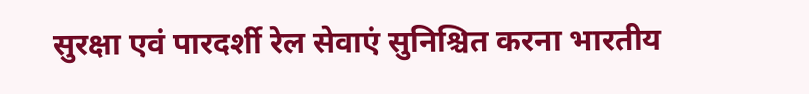सुरक्षा एवं पारदर्शी रेल सेवाएं सुनिश्चित करना भारतीय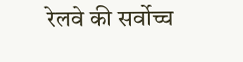रेलवे की सर्वोच्च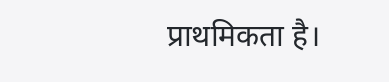प्राथमिकता है।